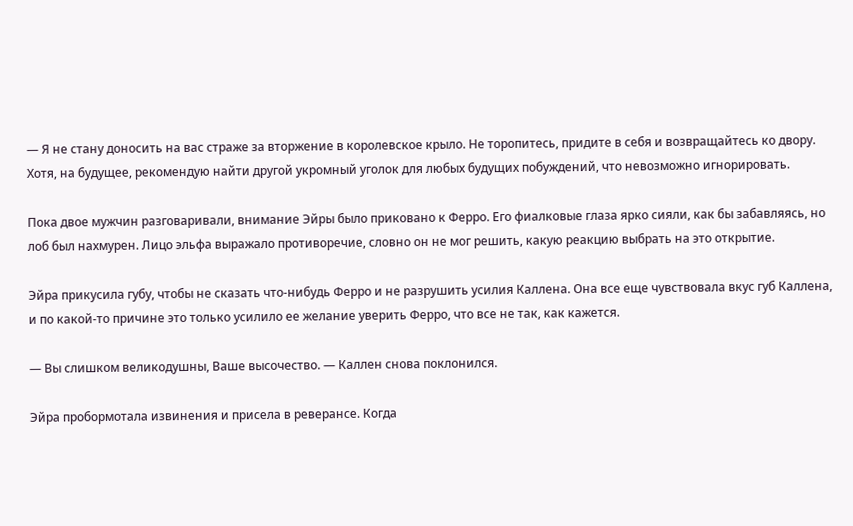— Я не стану доносить на вас страже за вторжение в королевское крыло. Не торопитесь, придите в себя и возвращайтесь ко двору. Хотя, на будущее, рекомендую найти другой укромный уголок для любых будущих побуждений, что невозможно игнорировать.

Пока двое мужчин разговаривали, внимание Эйры было приковано к Ферро. Его фиалковые глаза ярко сияли, как бы забавляясь, но лоб был нахмурен. Лицо эльфа выражало противоречие, словно он не мог решить, какую реакцию выбрать на это открытие.

Эйра прикусила губу, чтобы не сказать что-нибудь Ферро и не разрушить усилия Каллена. Она все еще чувствовала вкус губ Каллена, и по какой-то причине это только усилило ее желание уверить Ферро, что все не так, как кажется.

— Вы слишком великодушны, Ваше высочество. — Каллен снова поклонился.

Эйра пробормотала извинения и присела в реверансе. Когда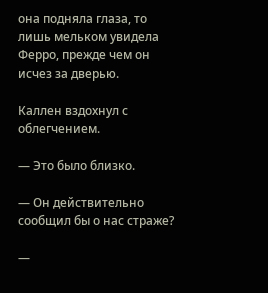она подняла глаза, то лишь мельком увидела Ферро, прежде чем он исчез за дверью.

Каллен вздохнул с облегчением.

— Это было близко.

— Он действительно сообщил бы о нас страже?

—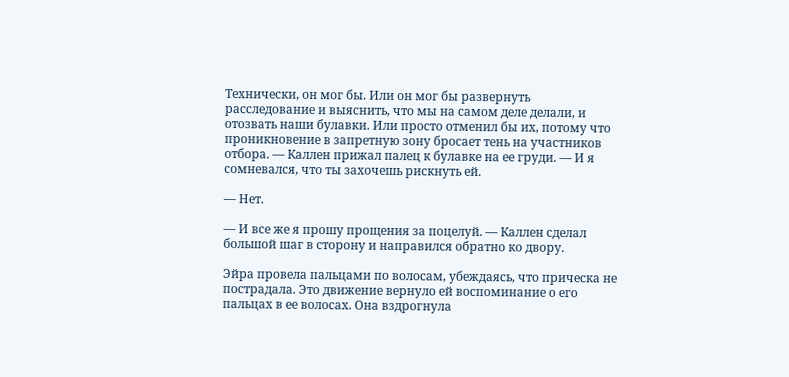Технически, он мог бы. Или он мог бы развернуть расследование и выяснить, что мы на самом деле делали, и отозвать наши булавки. Или просто отменил бы их, потому что проникновение в запретную зону бросает тень на участников отбора. — Каллен прижал палец к булавке на ее груди. — И я сомневался, что ты захочешь рискнуть ей.

— Нет.

— И все же я прошу прощения за поцелуй. — Каллен сделал большой шаг в сторону и направился обратно ко двору.

Эйра провела пальцами по волосам, убеждаясь, что прическа не пострадала. Это движение вернуло ей воспоминание о его пальцах в ее волосах. Она вздрогнула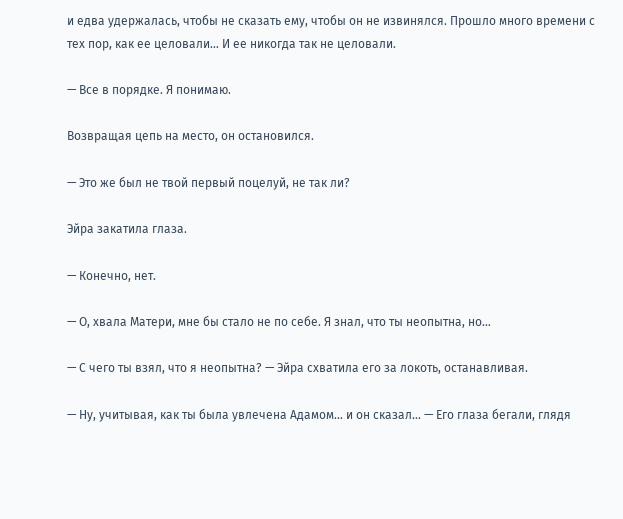и едва удержалась, чтобы не сказать ему, чтобы он не извинялся. Прошло много времени с тех пор, как ее целовали… И ее никогда так не целовали.

— Все в порядке. Я понимаю.

Возвращая цепь на место, он остановился.

— Это же был не твой первый поцелуй, не так ли?

Эйра закатила глаза.

— Конечно, нет.

— О, хвала Матери, мне бы стало не по себе. Я знал, что ты неопытна, но…

— С чего ты взял, что я неопытна? — Эйра схватила его за локоть, останавливая.

— Ну, учитывая, как ты была увлечена Адамом… и он сказал… — Его глаза бегали, глядя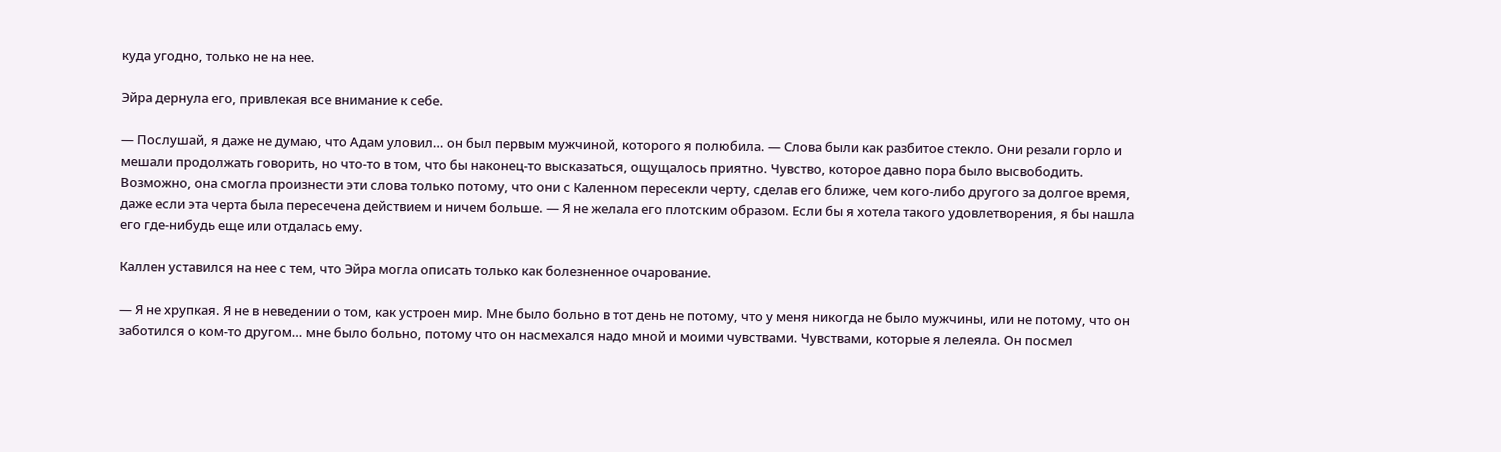куда угодно, только не на нее.

Эйра дернула его, привлекая все внимание к себе.

— Послушай, я даже не думаю, что Адам уловил… он был первым мужчиной, которого я полюбила. — Слова были как разбитое стекло. Они резали горло и мешали продолжать говорить, но что-то в том, что бы наконец-то высказаться, ощущалось приятно. Чувство, которое давно пора было высвободить. Возможно, она смогла произнести эти слова только потому, что они с Каленном пересекли черту, сделав его ближе, чем кого-либо другого за долгое время, даже если эта черта была пересечена действием и ничем больше. — Я не желала его плотским образом. Если бы я хотела такого удовлетворения, я бы нашла его где-нибудь еще или отдалась ему.

Каллен уставился на нее с тем, что Эйра могла описать только как болезненное очарование.

— Я не хрупкая. Я не в неведении о том, как устроен мир. Мне было больно в тот день не потому, что у меня никогда не было мужчины, или не потому, что он заботился о ком-то другом… мне было больно, потому что он насмехался надо мной и моими чувствами. Чувствами, которые я лелеяла. Он посмел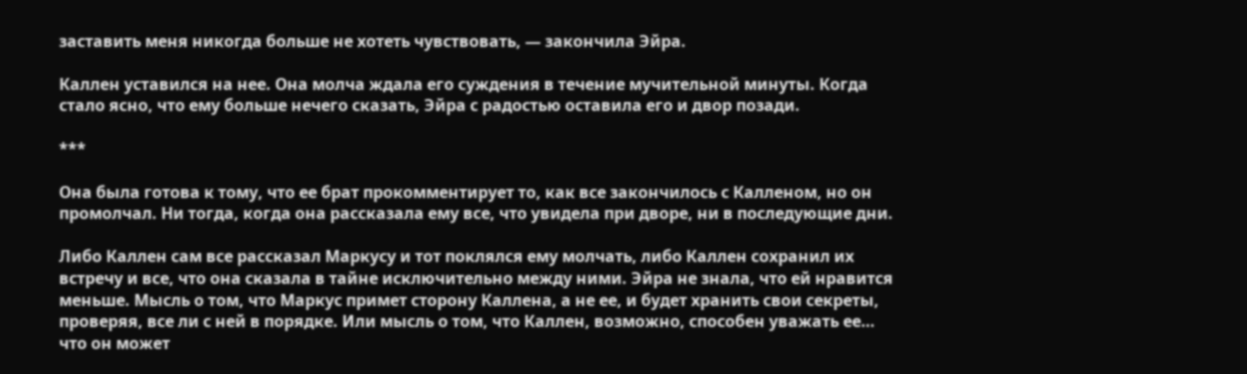заставить меня никогда больше не хотеть чувствовать, — закончила Эйра.

Каллен уставился на нее. Она молча ждала его суждения в течение мучительной минуты. Когда стало ясно, что ему больше нечего сказать, Эйра с радостью оставила его и двор позади.

***

Она была готова к тому, что ее брат прокомментирует то, как все закончилось с Калленом, но он промолчал. Ни тогда, когда она рассказала ему все, что увидела при дворе, ни в последующие дни.

Либо Каллен сам все рассказал Маркусу и тот поклялся ему молчать, либо Каллен сохранил их встречу и все, что она сказала в тайне исключительно между ними. Эйра не знала, что ей нравится меньше. Мысль о том, что Маркус примет сторону Каллена, а не ее, и будет хранить свои секреты, проверяя, все ли с ней в порядке. Или мысль о том, что Каллен, возможно, способен уважать ее… что он может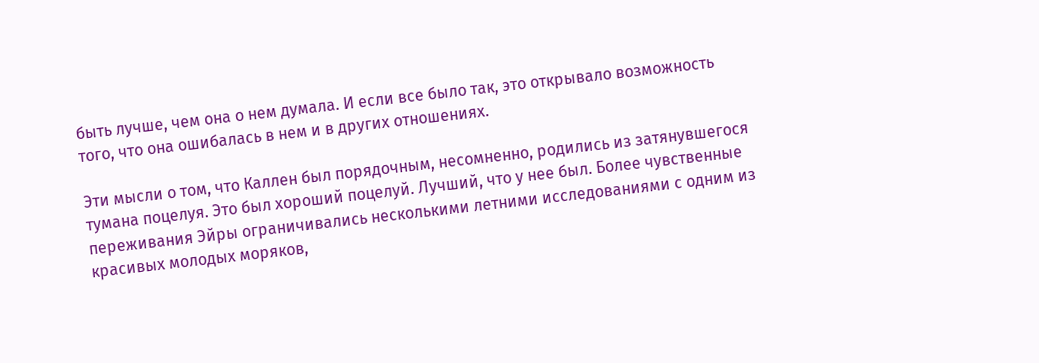быть лучше, чем она о нем думала. И если все было так, это открывало возможность того, что она ошибалась в нем и в других отношениях.

Эти мысли о том, что Каллен был порядочным, несомненно, родились из затянувшегося тумана поцелуя. Это был хороший поцелуй. Лучший, что у нее был. Более чувственные переживания Эйры ограничивались несколькими летними исследованиями с одним из красивых молодых моряков,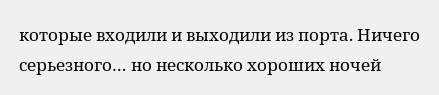которые входили и выходили из порта. Ничего серьезного… но несколько хороших ночей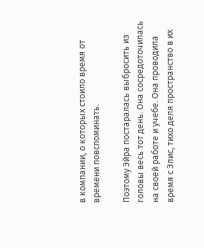в компании, о которых стоило время от времени повспоминать.

Поэтому Эйра постаралась выбросить из головы весь тот день. Она сосредоточилась на своей работе и учебе. Она проводила время с Элис, тихо деля пространство в их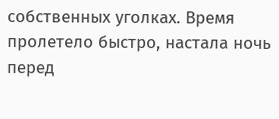собственных уголках. Время пролетело быстро, настала ночь перед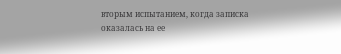вторым испытанием, когда записка оказалась на ее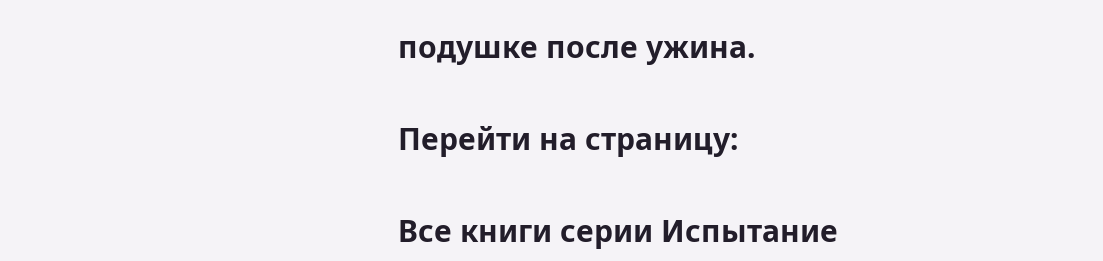подушке после ужина.

Перейти на страницу:

Все книги серии Испытание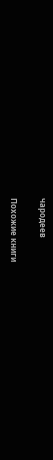чародеев

Похожие книги